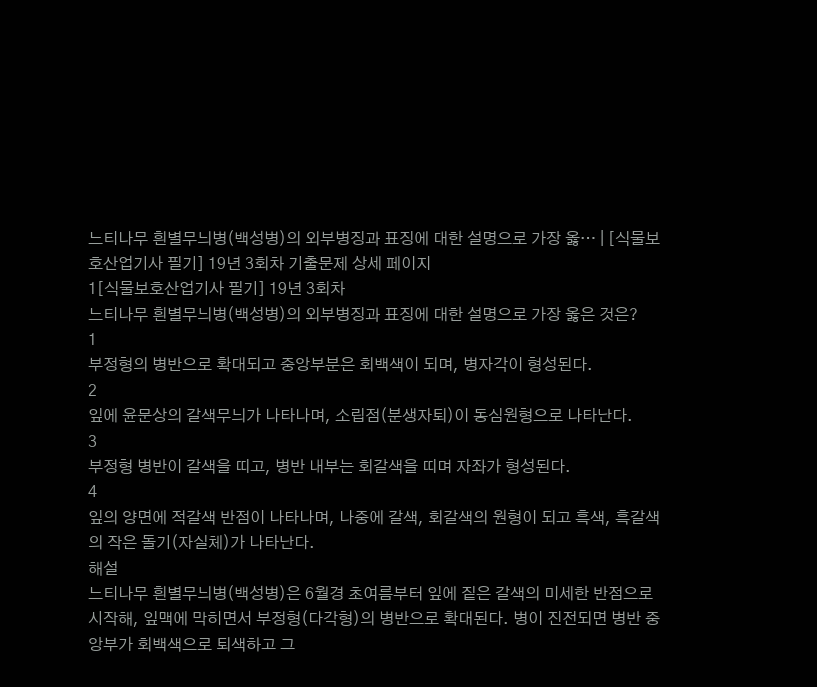느티나무 흰별무늬병(백성병)의 외부병징과 표징에 대한 설명으로 가장 옳… | [식물보호산업기사 필기] 19년 3회차 기출문제 상세 페이지
1[식물보호산업기사 필기] 19년 3회차
느티나무 흰별무늬병(백성병)의 외부병징과 표징에 대한 설명으로 가장 옳은 것은?
1
부정형의 병반으로 확대되고 중앙부분은 회백색이 되며, 병자각이 형성된다.
2
잎에 윤문상의 갈색무늬가 나타나며, 소립점(분생자퇴)이 동심원형으로 나타난다.
3
부정형 병반이 갈색을 띠고, 병반 내부는 회갈색을 띠며 자좌가 형성된다.
4
잎의 양면에 적갈색 반점이 나타나며, 나중에 갈색, 회갈색의 원형이 되고 흑색, 흑갈색의 작은 돌기(자실체)가 나타난다.
해설
느티나무 흰별무늬병(백성병)은 6월경 초여름부터 잎에 짙은 갈색의 미세한 반점으로 시작해, 잎맥에 막히면서 부정형(다각형)의 병반으로 확대된다. 병이 진전되면 병반 중앙부가 회백색으로 퇴색하고 그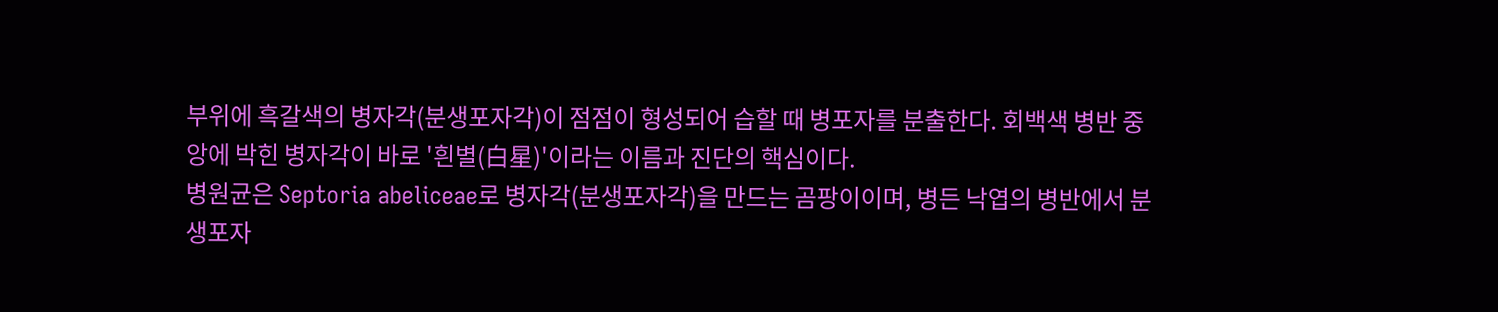부위에 흑갈색의 병자각(분생포자각)이 점점이 형성되어 습할 때 병포자를 분출한다. 회백색 병반 중앙에 박힌 병자각이 바로 '흰별(白星)'이라는 이름과 진단의 핵심이다.
병원균은 Septoria abeliceae로 병자각(분생포자각)을 만드는 곰팡이이며, 병든 낙엽의 병반에서 분생포자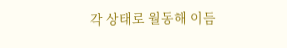각 상태로 월동해 이듬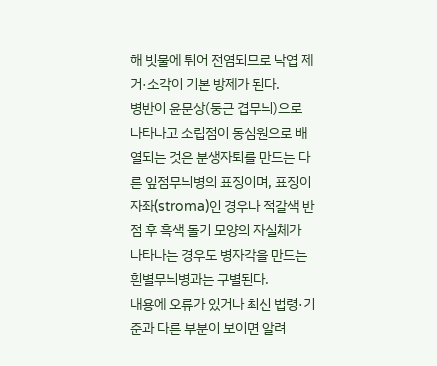해 빗물에 튀어 전염되므로 낙엽 제거·소각이 기본 방제가 된다.
병반이 윤문상(둥근 겹무늬)으로 나타나고 소립점이 동심원으로 배열되는 것은 분생자퇴를 만드는 다른 잎점무늬병의 표징이며, 표징이 자좌(stroma)인 경우나 적갈색 반점 후 흑색 돌기 모양의 자실체가 나타나는 경우도 병자각을 만드는 흰별무늬병과는 구별된다.
내용에 오류가 있거나 최신 법령·기준과 다른 부분이 보이면 알려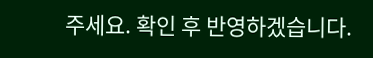주세요. 확인 후 반영하겠습니다.